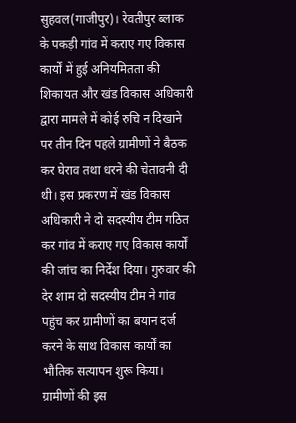सुहवल(गाजीपुर)। रेवतीपुर ब्लाक के पकड़ी गांव में कराए गए विकास कार्यों में हुई अनियमितता की शिकायत और खंड विकास अधिकारी द्वारा मामले में कोई रुचि न दिखाने पर तीन दिन पहले ग्रामीणों ने बैठक कर घेराव तथा धरने की चेतावनी दी थी। इस प्रकरण में खंड विकास अधिकारी ने दो सदस्यीय टीम गठित कर गांव में कराए गए विकास कार्यों की जांच का निर्देश दिया। गुरुवार की देर शाम दो सदस्यीय टीम ने गांव पहुंच कर ग्रामीणों का बयान दर्ज करने के साथ विकास कार्यों का भौतिक सत्यापन शुरू किया। ग्रामीणों की इस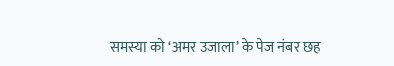समस्या को ‘अमर उजाला’ के पेज नंबर छह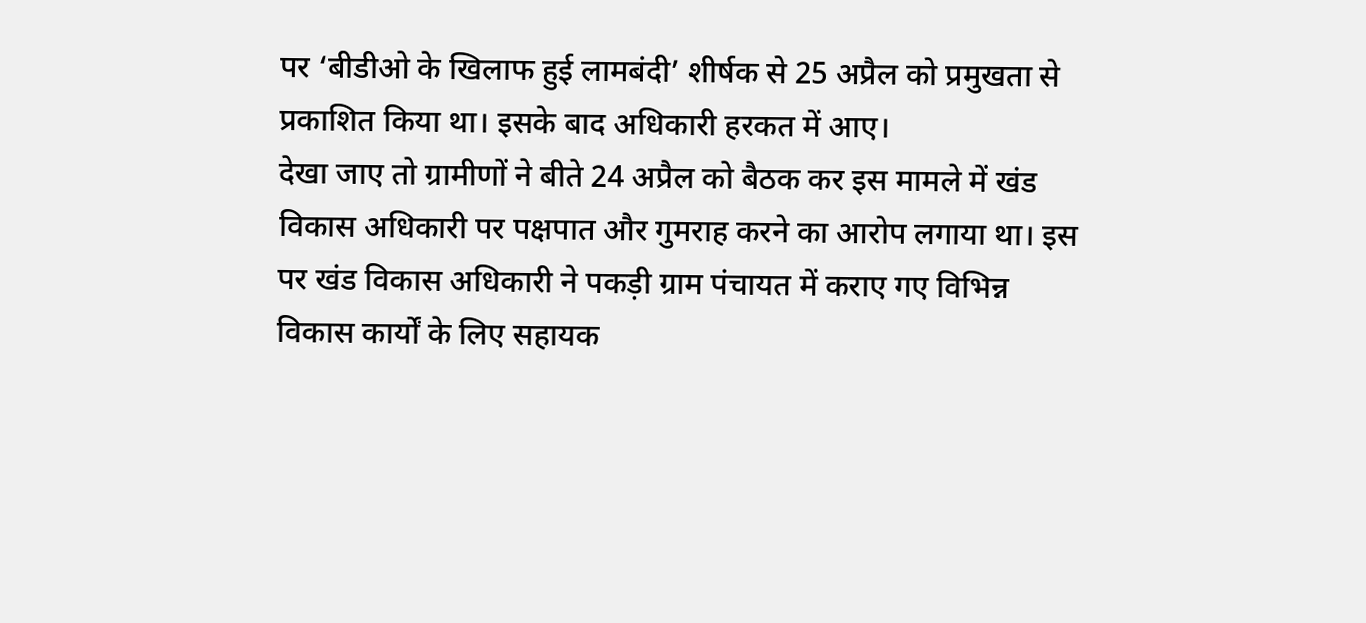पर ‘बीडीओ के खिलाफ हुई लामबंदी’ शीर्षक से 25 अप्रैल को प्रमुखता से प्रकाशित किया था। इसके बाद अधिकारी हरकत में आए।
देखा जाए तो ग्रामीणों ने बीते 24 अप्रैल को बैठक कर इस मामले में खंड विकास अधिकारी पर पक्षपात और गुमराह करने का आरोप लगाया था। इस पर खंड विकास अधिकारी ने पकड़ी ग्राम पंचायत में कराए गए विभिन्न विकास कार्यों के लिए सहायक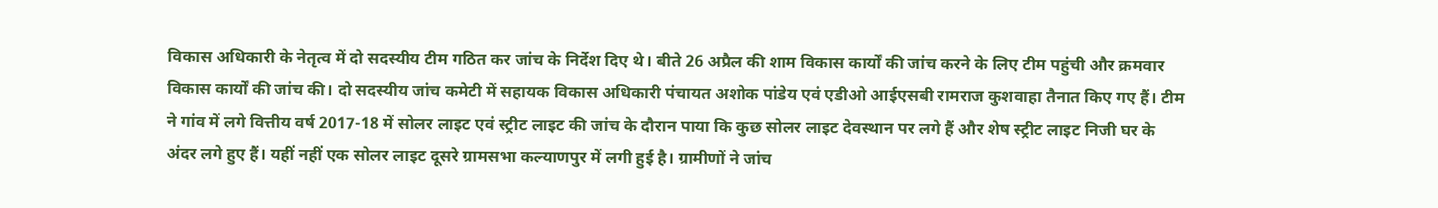विकास अधिकारी के नेतृत्व में दो सदस्यीय टीम गठित कर जांच के निर्देश दिए थे। बीते 26 अप्रैल की शाम विकास कार्यों की जांच करने के लिए टीम पहुंची और क्रमवार विकास कार्यों की जांच की। दो सदस्यीय जांच कमेटी में सहायक विकास अधिकारी पंचायत अशोक पांडेय एवं एडीओ आईएसबी रामराज कुशवाहा तैनात किए गए हैं। टीम ने गांव में लगे वित्तीय वर्ष 2017-18 में सोलर लाइट एवं स्ट्रीट लाइट की जांच के दौरान पाया कि कुछ सोलर लाइट देवस्थान पर लगे हैं और शेष स्ट्रीट लाइट निजी घर के अंदर लगे हुए हैं। यहीं नहीं एक सोलर लाइट दूसरे ग्रामसभा कल्याणपुर में लगी हुई है। ग्रामीणों ने जांच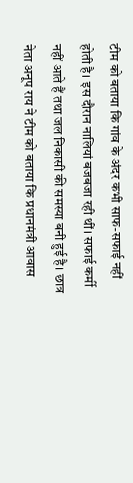टीम को बताया कि गांव के अंदर कभी साफ-सफाई नहीं होती है। इस दौरान नालियां बजबजा रही थीं। सफाई कर्मी नहीं आते हैं तथा जल निकासी की समस्या बनी हुई है। छात्र नेता अनूप राय ने टीम को बताया कि प्रधानमंत्री आवास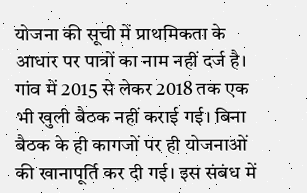योजना की सूची में प्राथमिकता के आधार पर पात्रों का नाम नहीं दर्ज है। गांव में 2015 से लेकर 2018 तक एक भी खुली बैठक नहीं कराई गई। बिना बैठक के ही कागजों पर ही योजनाओं की खानापूर्ति कर दी गई। इस संबंध में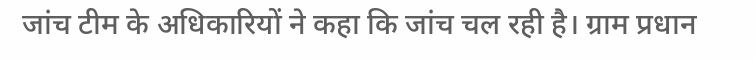जांच टीम के अधिकारियों ने कहा कि जांच चल रही है। ग्राम प्रधान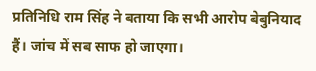प्रतिनिधि राम सिंह ने बताया कि सभी आरोप बेबुनियाद हैं। जांच में सब साफ हो जाएगा।